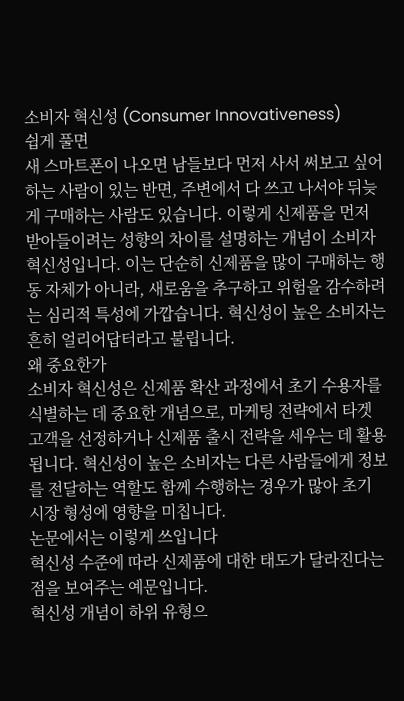소비자 혁신성 (Consumer Innovativeness)
쉽게 풀면
새 스마트폰이 나오면 남들보다 먼저 사서 써보고 싶어 하는 사람이 있는 반면, 주변에서 다 쓰고 나서야 뒤늦게 구매하는 사람도 있습니다. 이렇게 신제품을 먼저 받아들이려는 성향의 차이를 설명하는 개념이 소비자 혁신성입니다. 이는 단순히 신제품을 많이 구매하는 행동 자체가 아니라, 새로움을 추구하고 위험을 감수하려는 심리적 특성에 가깝습니다. 혁신성이 높은 소비자는 흔히 얼리어답터라고 불립니다.
왜 중요한가
소비자 혁신성은 신제품 확산 과정에서 초기 수용자를 식별하는 데 중요한 개념으로, 마케팅 전략에서 타겟 고객을 선정하거나 신제품 출시 전략을 세우는 데 활용됩니다. 혁신성이 높은 소비자는 다른 사람들에게 정보를 전달하는 역할도 함께 수행하는 경우가 많아 초기 시장 형성에 영향을 미칩니다.
논문에서는 이렇게 쓰입니다
혁신성 수준에 따라 신제품에 대한 태도가 달라진다는 점을 보여주는 예문입니다.
혁신성 개념이 하위 유형으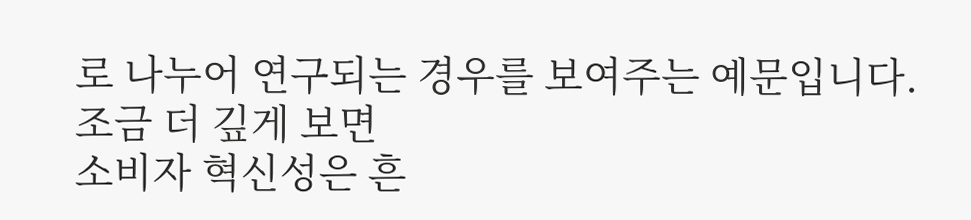로 나누어 연구되는 경우를 보여주는 예문입니다.
조금 더 깊게 보면
소비자 혁신성은 흔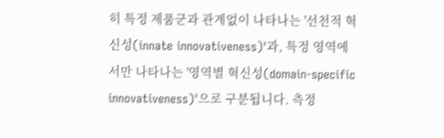히 특정 제품군과 관계없이 나타나는 '선천적 혁신성(innate innovativeness)'과, 특정 영역에서만 나타나는 '영역별 혁신성(domain-specific innovativeness)'으로 구분됩니다. 측정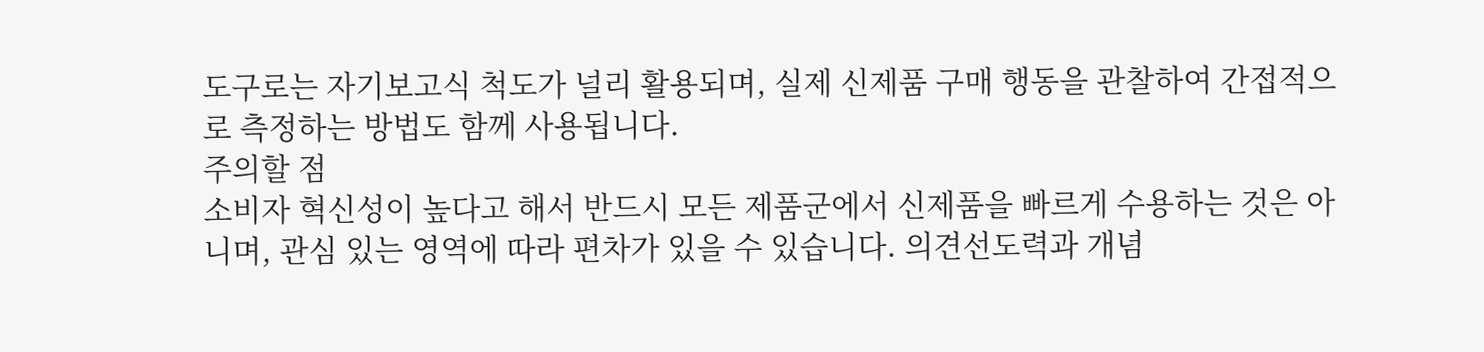도구로는 자기보고식 척도가 널리 활용되며, 실제 신제품 구매 행동을 관찰하여 간접적으로 측정하는 방법도 함께 사용됩니다.
주의할 점
소비자 혁신성이 높다고 해서 반드시 모든 제품군에서 신제품을 빠르게 수용하는 것은 아니며, 관심 있는 영역에 따라 편차가 있을 수 있습니다. 의견선도력과 개념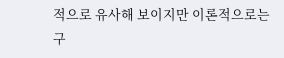적으로 유사해 보이지만 이론적으로는 구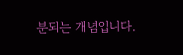분되는 개념입니다.